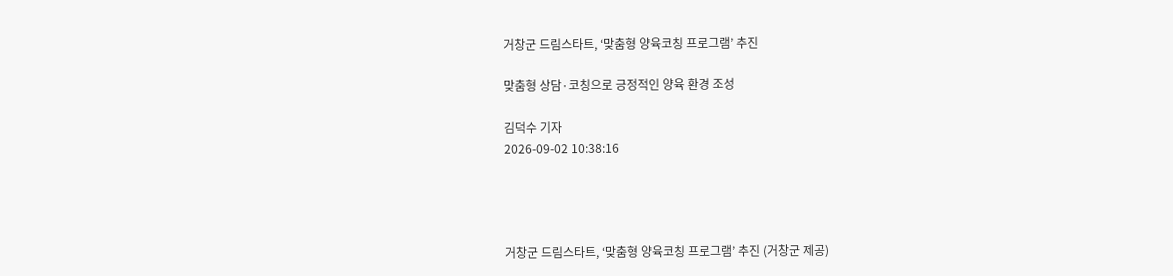거창군 드림스타트, ‘맞춤형 양육코칭 프로그램’ 추진

맞춤형 상담·코칭으로 긍정적인 양육 환경 조성

김덕수 기자
2026-09-02 10:38:16




거창군 드림스타트, ‘맞춤형 양육코칭 프로그램’ 추진 (거창군 제공)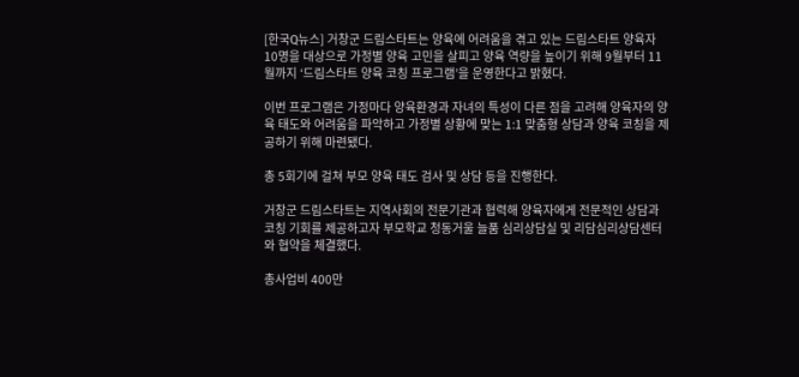[한국Q뉴스] 거창군 드림스타트는 양육에 어려움을 겪고 있는 드림스타트 양육자 10명을 대상으로 가정별 양육 고민을 살피고 양육 역량을 높이기 위해 9월부터 11월까지 ‘드림스타트 양육 코칭 프로그램’을 운영한다고 밝혔다.

이번 프로그램은 가정마다 양육환경과 자녀의 특성이 다른 점을 고려해 양육자의 양육 태도와 어려움을 파악하고 가정별 상황에 맞는 1:1 맞춤형 상담과 양육 코칭을 제공하기 위해 마련됐다.

총 5회기에 걸쳐 부모 양육 태도 검사 및 상담 등을 진행한다.

거창군 드림스타트는 지역사회의 전문기관과 협력해 양육자에게 전문적인 상담과 코칭 기회를 제공하고자 부모학교 청동거울 늘품 심리상담실 및 리담심리상담센터와 협약을 체결했다.

총사업비 400만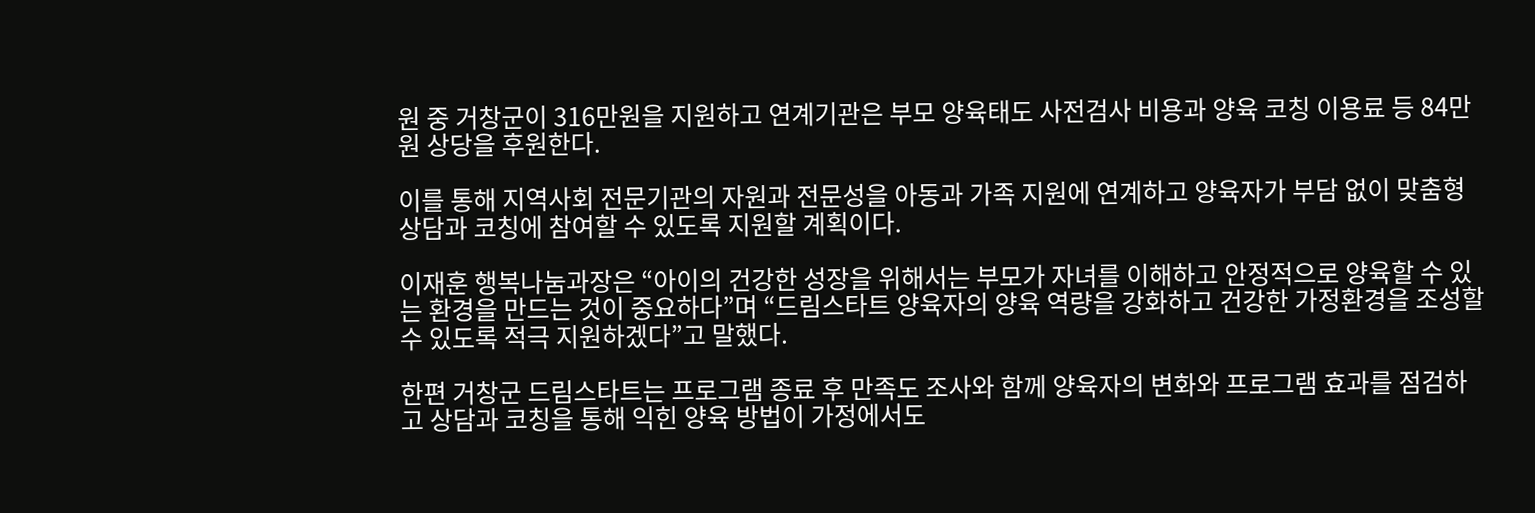원 중 거창군이 316만원을 지원하고 연계기관은 부모 양육태도 사전검사 비용과 양육 코칭 이용료 등 84만원 상당을 후원한다.

이를 통해 지역사회 전문기관의 자원과 전문성을 아동과 가족 지원에 연계하고 양육자가 부담 없이 맞춤형 상담과 코칭에 참여할 수 있도록 지원할 계획이다.

이재훈 행복나눔과장은 “아이의 건강한 성장을 위해서는 부모가 자녀를 이해하고 안정적으로 양육할 수 있는 환경을 만드는 것이 중요하다”며 “드림스타트 양육자의 양육 역량을 강화하고 건강한 가정환경을 조성할 수 있도록 적극 지원하겠다”고 말했다.

한편 거창군 드림스타트는 프로그램 종료 후 만족도 조사와 함께 양육자의 변화와 프로그램 효과를 점검하고 상담과 코칭을 통해 익힌 양육 방법이 가정에서도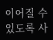이어질 수 있도록 사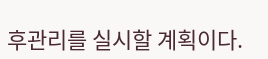후관리를 실시할 계획이다.